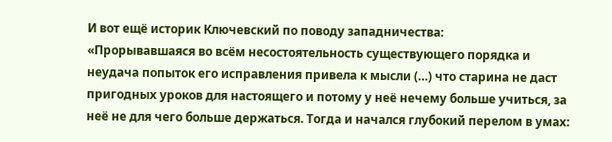И вот ещё историк Ключевский по поводу западничества:
«Прорывавшаяся во всём несостоятельность существующего порядка и неудача попыток его исправления привела к мысли (…) что старина не даст пригодных уроков для настоящего и потому у неё нечему больше учиться, за неё не для чего больше держаться. Тогда и начался глубокий перелом в умах: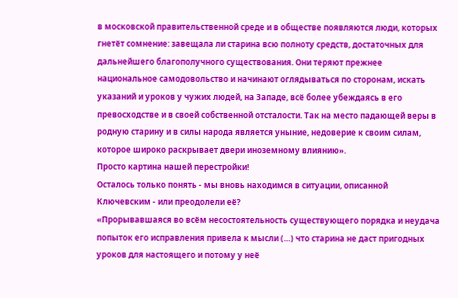в московской правительственной среде и в обществе появляются люди, которых гнетёт сомнение: завещала ли старина всю полноту средств, достаточных для дальнейшего благополучного существования. Они теряют прежнее национальное самодовольство и начинают оглядываться по сторонам, искать указаний и уроков у чужих людей, на Западе, всё более убеждаясь в его превосходстве и в своей собственной отсталости. Так на место падающей веры в родную старину и в силы народа является уныние, недоверие к своим силам, которое широко раскрывает двери иноземному влиянию».
Просто картина нашей перестройки!
Осталось только понять - мы вновь находимся в ситуации, описанной Ключевским - или преодолели её?
«Прорывавшаяся во всём несостоятельность существующего порядка и неудача попыток его исправления привела к мысли (…) что старина не даст пригодных уроков для настоящего и потому у неё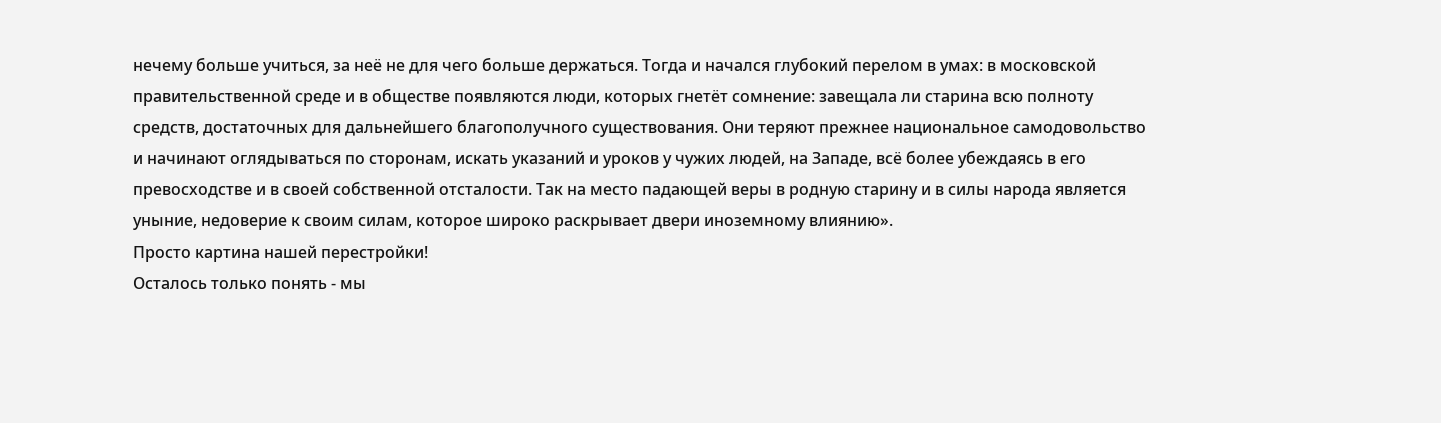нечему больше учиться, за неё не для чего больше держаться. Тогда и начался глубокий перелом в умах: в московской правительственной среде и в обществе появляются люди, которых гнетёт сомнение: завещала ли старина всю полноту средств, достаточных для дальнейшего благополучного существования. Они теряют прежнее национальное самодовольство и начинают оглядываться по сторонам, искать указаний и уроков у чужих людей, на Западе, всё более убеждаясь в его превосходстве и в своей собственной отсталости. Так на место падающей веры в родную старину и в силы народа является уныние, недоверие к своим силам, которое широко раскрывает двери иноземному влиянию».
Просто картина нашей перестройки!
Осталось только понять - мы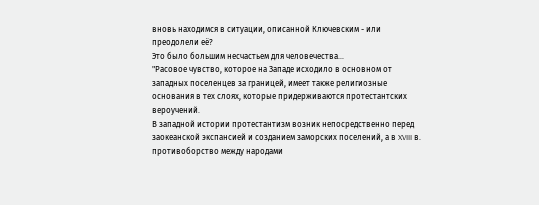вновь находимся в ситуации, описанной Ключевским - или преодолели её?
Это было большим несчастьем для человечества...
"Расовое чувство, которое на Западе исходило в основном от западных поселенцев за границей, имеет также религиозные основания в тех слоях, которые придерживаются протестантских вероучений.
В западной истории протестантизм возник непосредственно перед заокеанской экспансией и созданием заморских поселений, а в XVIII в. противоборство между народами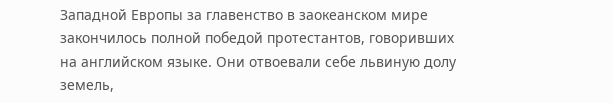Западной Европы за главенство в заокеанском мире закончилось полной победой протестантов, говоривших на английском языке. Они отвоевали себе львиную долу земель,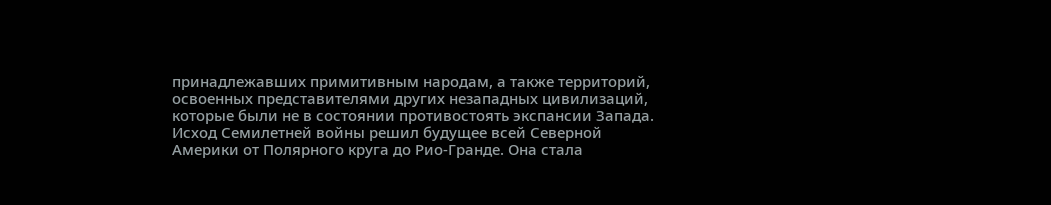принадлежавших примитивным народам, а также территорий, освоенных представителями других незападных цивилизаций, которые были не в состоянии противостоять экспансии Запада. Исход Семилетней войны решил будущее всей Северной Америки от Полярного круга до Рио-Гранде. Она стала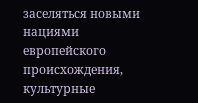заселяться новыми нациями европейского происхождения, культурные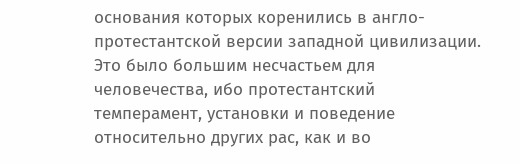основания которых коренились в англо-протестантской версии западной цивилизации.
Это было большим несчастьем для человечества, ибо протестантский темперамент, установки и поведение относительно других рас, как и во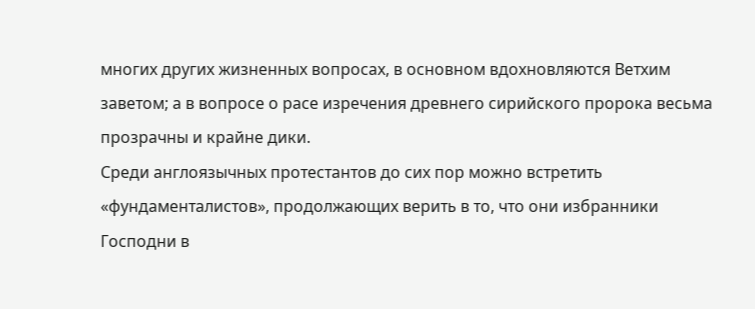многих других жизненных вопросах, в основном вдохновляются Ветхим заветом; а в вопросе о расе изречения древнего сирийского пророка весьма прозрачны и крайне дики.
Среди англоязычных протестантов до сих пор можно встретить «фундаменталистов», продолжающих верить в то, что они избранники Господни в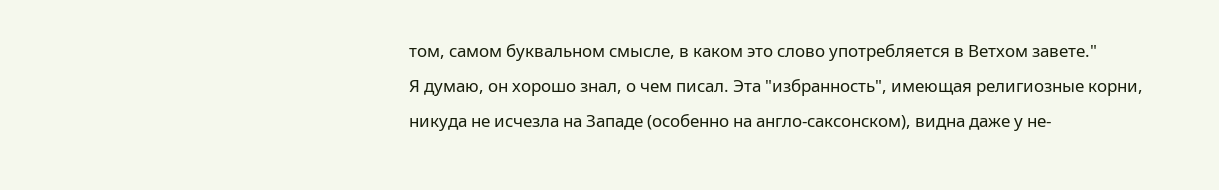том, самом буквальном смысле, в каком это слово употребляется в Ветхом завете."
Я думаю, он хорошо знал, о чем писал. Эта "избранность", имеющая религиозные корни, никуда не исчезла на Западе (особенно на англо-саксонском), видна даже у не-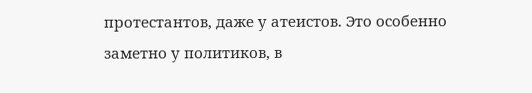протестантов, даже у атеистов. Это особенно заметно у политиков, в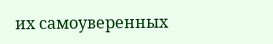их самоуверенных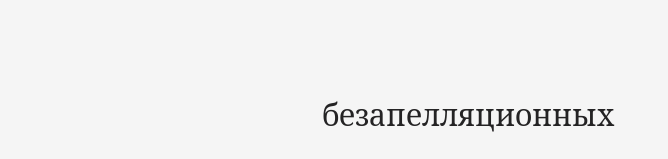безапелляционных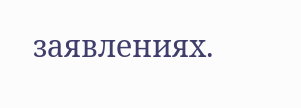заявлениях.